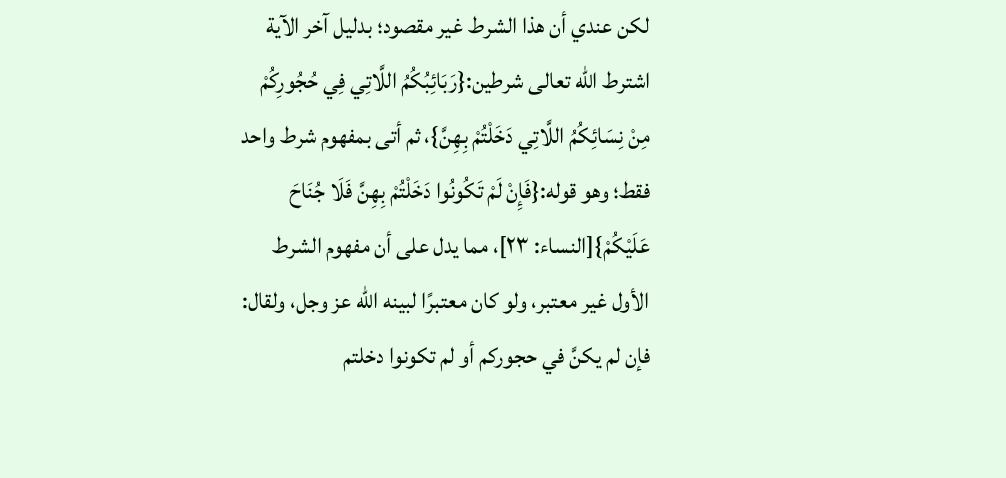لكن عندي أن هذا الشرط غير مقصود؛ بدليل آخر الآية اشترط الله تعالى شرطين:{رَبَائِبُكُمُ اللَّاتِي فِي حُجُورِكُمْ مِنْ نِسَائِكُمُ اللَّاتِي دَخَلْتُمْ بِهِنَّ}، ثم أتى بمفهوم شرط واحد فقط؛ وهو قوله:{فَإِنْ لَمْ تَكُونُوا دَخَلْتُمْ بِهِنَّ فَلَا جُنَاحَ عَلَيْكُمْ}[النساء: ٢٣]، مما يدل على أن مفهوم الشرط الأول غير معتبر، ولو كان معتبرًا لبينه الله عز وجل، ولقال: فإن لم يكنَّ في حجوركم أو لم تكونوا دخلتم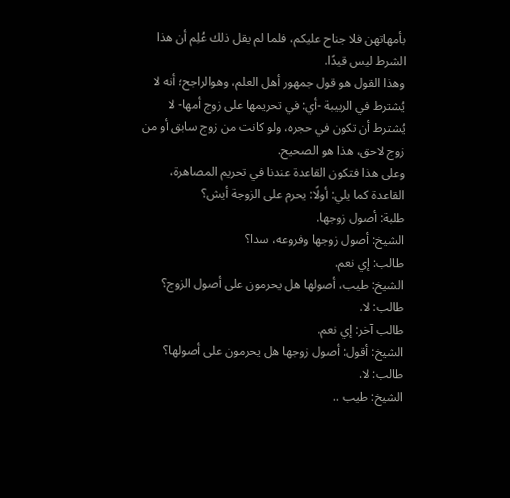بأمهاتهن فلا جناح عليكم، فلما لم يقل ذلك عُلِم أن هذا الشرط ليس قيدًا.
وهذا القول هو قول جمهور أهل العلم، وهوالراجح؛ أنه لا يُشترط في الربيبة -أي: في تحريمها على زوج أمها- لا يُشترط أن تكون في حجره، ولو كانت من زوج سابق أو من زوج لاحق، هذا هو الصحيح.
وعلى هذا فتكون القاعدة عندنا في تحريم المصاهرة، القاعدة كما يلي: أولًا: يحرم على الزوجة أيش؟
طلبة: أصول زوجها.
الشيخ: أصول زوجها وفروعه، سدا؟
طالب: إي نعم.
الشيخ: طيب، أصولها هل يحرمون على أصول الزوج؟
طالب: لا.
طالب آخر: إي نعم.
الشيخ: أقول: أصول زوجها هل يحرمون على أصولها؟
طالب: لا.
الشيخ: طيب ..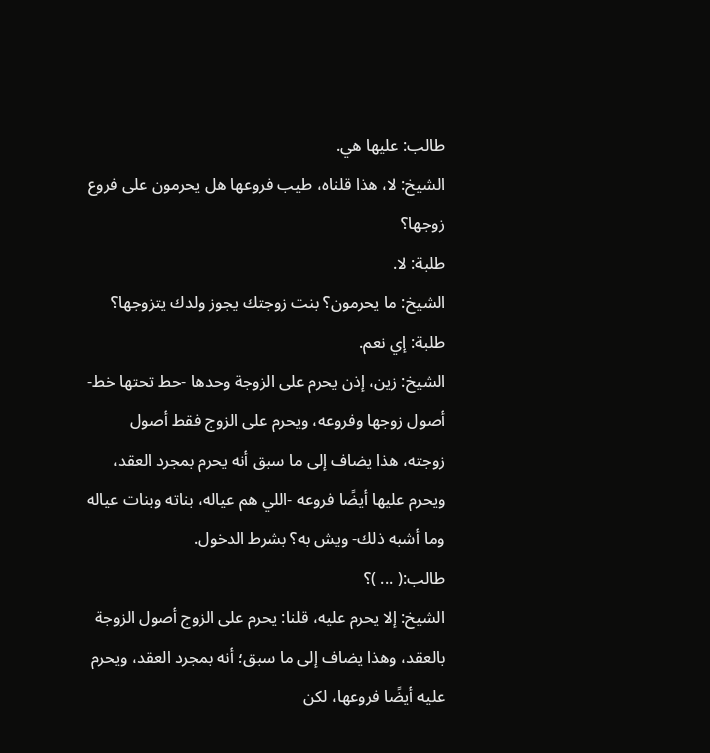طالب: عليها هي.
الشيخ: لا، هذا قلناه، طيب فروعها هل يحرمون على فروع زوجها؟
طلبة: لا.
الشيخ: ما يحرمون؟ بنت زوجتك يجوز ولدك يتزوجها؟
طلبة: إي نعم.
الشيخ: زين، إذن يحرم على الزوجة وحدها -حط تحتها خط- أصول زوجها وفروعه، ويحرم على الزوج فقط أصول زوجته، هذا يضاف إلى ما سبق أنه يحرم بمجرد العقد، ويحرم عليها أيضًا فروعه -اللي هم عياله، بناته وبنات عياله وما أشبه ذلك- ويش به؟ بشرط الدخول.
طالب:( ... )؟
الشيخ: إلا يحرم عليه، قلنا: يحرم على الزوج أصول الزوجة بالعقد، وهذا يضاف إلى ما سبق؛ أنه بمجرد العقد، ويحرم عليه أيضًا فروعها، لكن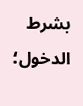بشرط الدخول؛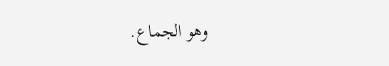وهو الجماع.